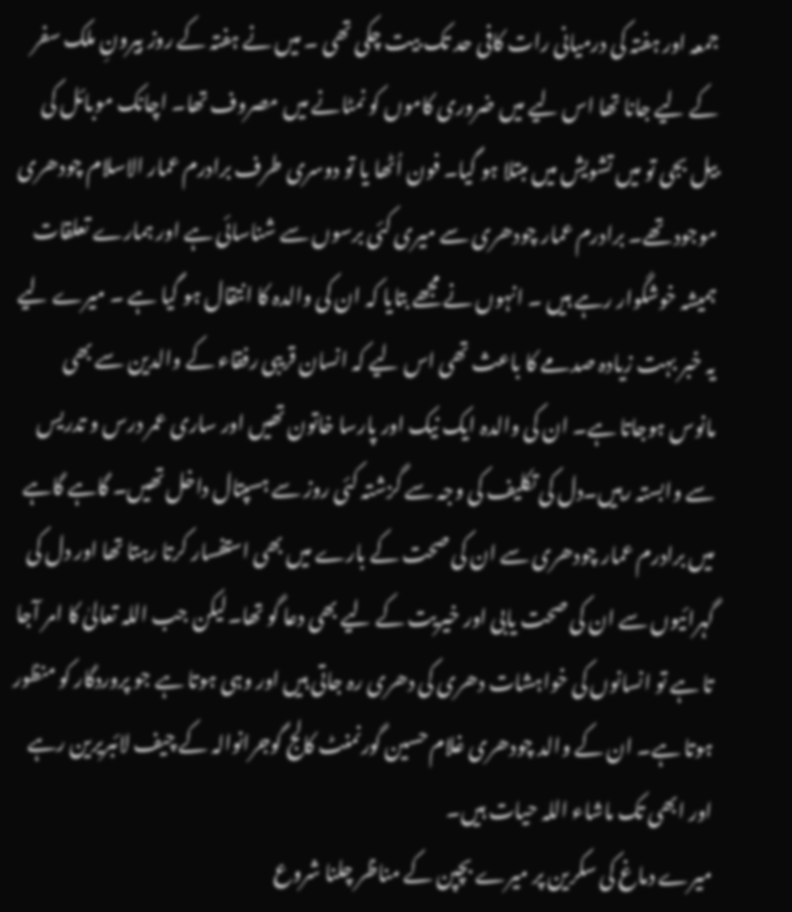جمعہ اور ہفتہ کی درمیانی رات کافی حد تک بیت چکی تھی ۔ میں نے ہفتہ کے روز بیرونِ ملک سفر کے لیے جانا تھا اس لیے میں ضروری کاموں کو نمٹانے میں مصروف تھا۔ اچانک موبائل کی بیل بجی تو میں تشویش میں مبتلا ہو گیا۔ فون اُٹھا یا تو دوسری طرف برادرم عمار الاسلام چودھری موجود تھے۔ برادرم عمار چودھری سے میری کئی برسوں سے شناسائی ہے اور ہمارے تعلقات ہمیشہ خوشگوار رہے ہیں ۔ انہوں نے مجھے بتایا کہ ان کی والدہ کا انتقال ہو گیا ہے ۔ میرے لیے یہ خبر بہت زیادہ صدمے کا باعث تھی اس لیے کہ انسان قریبی رفقاء کے والدین سے بھی مانوس ہوجاتا ہے۔ ان کی والدہ ایک نیک اور پارسا خاتون تھیں اور ساری عمر درس و تدریس سے وابستہ رہیں۔دل کی تکلیف کی وجہ سے گزشتہ کئی روز سے ہسپتال داخل تھیں۔ گاہے گاہے میں برادرم عمار چودھری سے ان کی صحت کے بارے میں بھی استفسار کرتا رہتا تھا اور دل کی گہرائیوں سے ان کی صحت یابی اور خیریت کے لیے بھی دعا گو تھا۔لیکن جب اللہ تعالیٰ کا امر آجا تا ہے تو انسانوں کی خواہشات دھری کی دھری رہ جاتی ہیں اور وہی ہوتا ہے جو پروردگار کو منظور ہوتا ہے۔ ان کے والد چودھری غلام حسین گورنمنٹ کالج گوجرانوالہ کے چیف لائبریرین رہے اور ابھی تک ماشاء اللہ حیات ہیں۔
میرے دماغ کی سکرین پر میرے بچپن کے مناظر چلنا شروع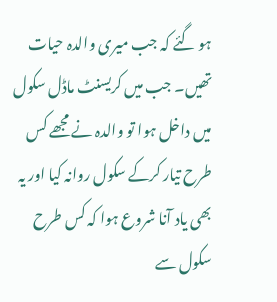ہو گئے کہ جب میری والدہ حیات تھیں۔ جب میں کریسنٹ ماڈل سکول میں داخل ہوا تو والدہ نے مجھے کس طرح تیار کرکے سکول روانہ کیا اور یہ بھی یاد آنا شروع ہوا کہ کس طرح سکول سے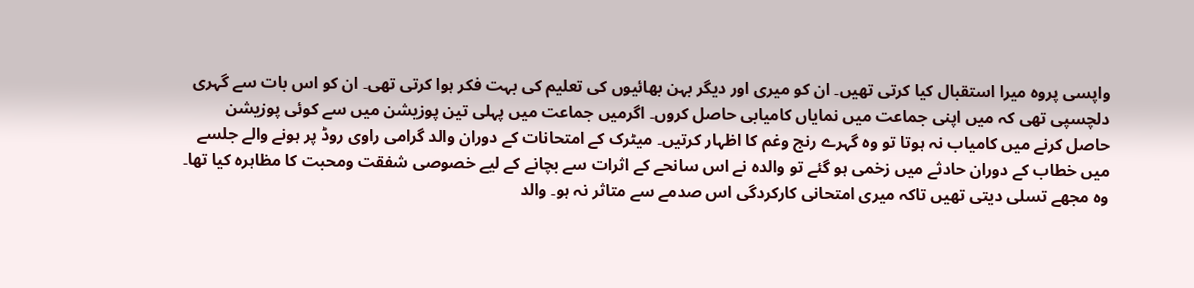واپسی پروہ میرا استقبال کیا کرتی تھیں۔ ان کو میری اور دیگر بہن بھائیوں کی تعلیم کی بہت فکر ہوا کرتی تھی۔ ان کو اس بات سے گہری دلچسپی تھی کہ میں اپنی جماعت میں نمایاں کامیابی حاصل کروں۔ اگرمیں جماعت میں پہلی تین پوزیشن میں سے کوئی پوزیشن حاصل کرنے میں کامیاب نہ ہوتا تو وہ گہرے رنج وغم کا اظہار کرتیں۔ میٹرک کے امتحانات کے دوران والد گرامی راوی روڈ پر ہونے والے جلسے میں خطاب کے دوران حادثے میں زخمی ہو گئے تو والدہ نے اس سانحے کے اثرات سے بچانے کے لیے خصوصی شفقت ومحبت کا مظاہرہ کیا تھا۔ وہ مجھے تسلی دیتی تھیں تاکہ میری امتحانی کارکردگی اس صدمے سے متاثر نہ ہو۔ والد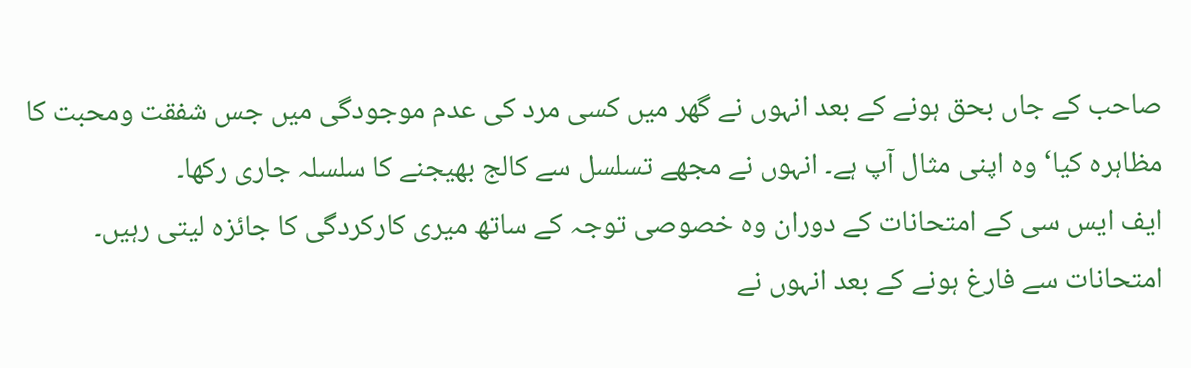صاحب کے جاں بحق ہونے کے بعد انہوں نے گھر میں کسی مرد کی عدم موجودگی میں جس شفقت ومحبت کا مظاہرہ کیا‘ وہ اپنی مثال آپ ہے۔ انہوں نے مجھے تسلسل سے کالج بھیجنے کا سلسلہ جاری رکھا۔
ایف ایس سی کے امتحانات کے دوران وہ خصوصی توجہ کے ساتھ میری کارکردگی کا جائزہ لیتی رہیں۔ امتحانات سے فارغ ہونے کے بعد انہوں نے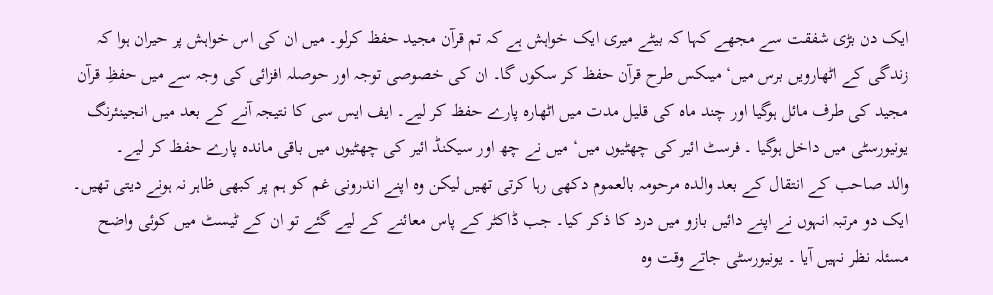ایک دن بڑی شفقت سے مجھے کہا کہ بیٹے میری ایک خواہش ہے کہ تم قرآن مجید حفظ کرلو۔ میں ان کی اس خواہش پر حیران ہوا کہ زندگی کے اٹھارویں برس میں‘ میںکس طرح قرآن حفظ کر سکوں گا۔ ان کی خصوصی توجہ اور حوصلہ افزائی کی وجہ سے میں حفظِ قرآن مجید کی طرف مائل ہوگیا اور چند ماہ کی قلیل مدت میں اٹھارہ پارے حفظ کر لیے۔ ایف ایس سی کا نتیجہ آنے کے بعد میں انجینئرنگ یونیورسٹی میں داخل ہوگیا ۔ فرسٹ ائیر کی چھٹیوں میں‘ میں نے چھ اور سیکنڈ ائیر کی چھٹیوں میں باقی ماندہ پارے حفظ کر لیے۔
والد صاحب کے انتقال کے بعد والدہ مرحومہ بالعموم دکھی رہا کرتی تھیں لیکن وہ اپنے اندرونی غم کو ہم پر کبھی ظاہر نہ ہونے دیتی تھیں۔ ایک دو مرتبہ انہوں نے اپنے دائیں بازو میں درد کا ذکر کیا۔ جب ڈاکٹر کے پاس معائنے کے لیے گئے تو ان کے ٹیسٹ میں کوئی واضح مسئلہ نظر نہیں آیا ۔ یونیورسٹی جاتے وقت وہ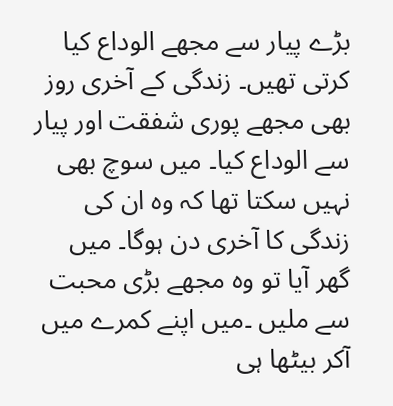بڑے پیار سے مجھے الوداع کیا کرتی تھیں۔ زندگی کے آخری روز بھی مجھے پوری شفقت اور پیار سے الوداع کیا۔ میں سوچ بھی نہیں سکتا تھا کہ وہ ان کی زندگی کا آخری دن ہوگا۔ میں گھر آیا تو وہ مجھے بڑی محبت سے ملیں ۔میں اپنے کمرے میں آکر بیٹھا ہی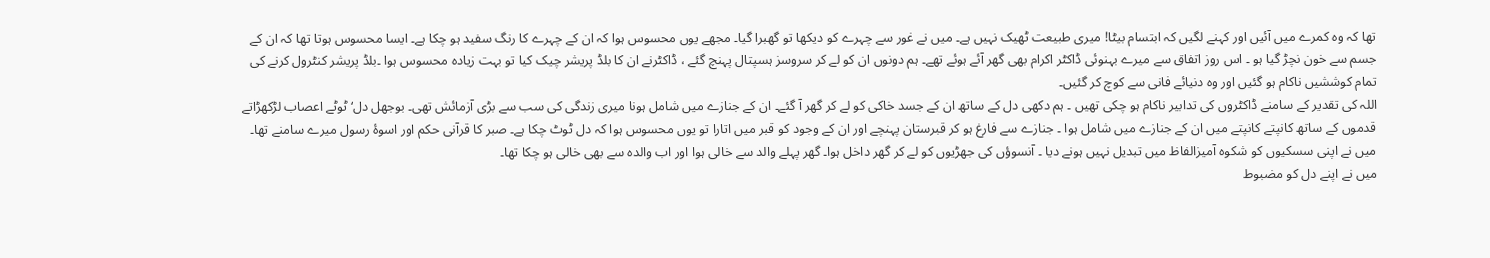تھا کہ وہ کمرے میں آئیں اور کہنے لگیں کہ ابتسام بیٹا! میری طبیعت ٹھیک نہیں ہے۔ میں نے غور سے چہرے کو دیکھا تو گھبرا گیا۔ مجھے یوں محسوس ہوا کہ ان کے چہرے کا رنگ سفید ہو چکا ہے۔ ایسا محسوس ہوتا تھا کہ ان کے جسم سے خون نچڑ گیا ہو ۔ اس روز اتفاق سے میرے بہنوئی ڈاکٹر اکرام بھی گھر آئے ہوئے تھے۔ ہم دونوں ان کو لے کر سروسز ہسپتال پہنچ گئے ، ڈاکٹرنے ان کا بلڈ پریشر چیک کیا تو بہت زیادہ محسوس ہوا ۔بلڈ پریشر کنٹرول کرنے کی تمام کوششیں ناکام ہو گئیں اور وہ دنیائے فانی سے کوچ کر گئیں۔
اللہ کی تقدیر کے سامنے ڈاکٹروں کی تدابیر ناکام ہو چکی تھیں ۔ ہم دکھی دل کے ساتھ ان کے جسد خاکی کو لے کر گھر آ گئے۔ ان کے جنازے میں شامل ہونا میری زندگی کی سب سے بڑی آزمائش تھی۔ بوجھل دل‘ ٹوٹے اعصاب لڑکھڑاتے قدموں کے ساتھ کانپتے کانپتے میں ان کے جنازے میں شامل ہوا ۔ جنازے سے فارغ ہو کر قبرستان پہنچے اور ان کے وجود کو قبر میں اتارا تو یوں محسوس ہوا کہ دل ٹوٹ چکا ہے۔ صبر کا قرآنی حکم اور اسوۂ رسول میرے سامنے تھا۔ میں نے اپنی سسکیوں کو شکوہ آمیزالفاظ میں تبدیل نہیں ہونے دیا ۔ آنسوؤں کی جھڑیوں کو لے کر گھر داخل ہوا۔ گھر پہلے والد سے خالی ہوا اور اب والدہ سے بھی خالی ہو چکا تھا۔
میں نے اپنے دل کو مضبوط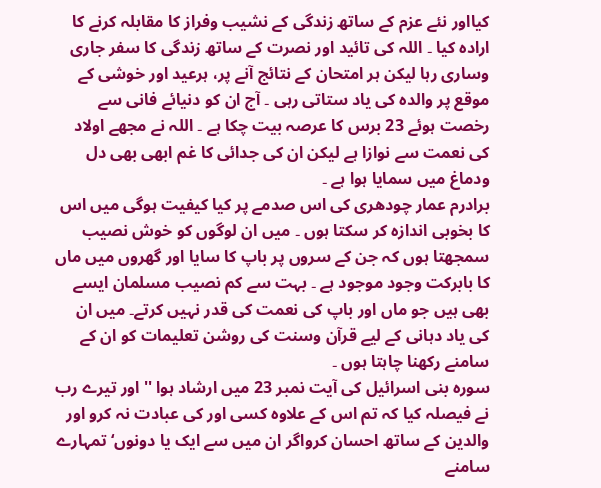کیااور نئے عزم کے ساتھ زندگی کے نشیب وفراز کا مقابلہ کرنے کا ارادہ کیا ۔ اللہ کی تائید اور نصرت کے ساتھ زندگی کا سفر جاری وساری رہا لیکن ہر امتحان کے نتائج آنے پر، ہرعید اور خوشی کے موقع پر والدہ کی یاد ستاتی رہی ۔ آج ان کو دنیائے فانی سے رخصت ہوئے 23 برس کا عرصہ بیت چکا ہے ۔ اللہ نے مجھے اولاد کی نعمت سے نوازا ہے لیکن ان کی جدائی کا غم ابھی بھی دل ودماغ میں سمایا ہوا ہے ۔
برادرم عمار چودھری کی اس صدمے پر کیا کیفیت ہوگی میں اس کا بخوبی اندازہ کر سکتا ہوں ۔ میں ان لوگوں کو خوش نصیب سمجھتا ہوں کہ جن کے سروں پر باپ کا سایا اور گھروں میں ماں کا بابرکت وجود موجود ہے ۔ بہت سے کم نصیب مسلمان ایسے بھی ہیں جو ماں اور باپ کی نعمت کی قدر نہیں کرتے۔ میں ان کی یاد دہانی کے لیے قرآن وسنت کی روشن تعلیمات کو ان کے سامنے رکھنا چاہتا ہوں ۔
سورہ بنی اسرائیل کی آیت نمبر 23 میں ارشاد ہوا ''اور تیرے رب نے فیصلہ کیا کہ تم اس کے علاوہ کسی اور کی عبادت نہ کرو اور والدین کے ساتھ احسان کرواگر ان میں سے ایک یا دونوں‘ تمہارے سامنے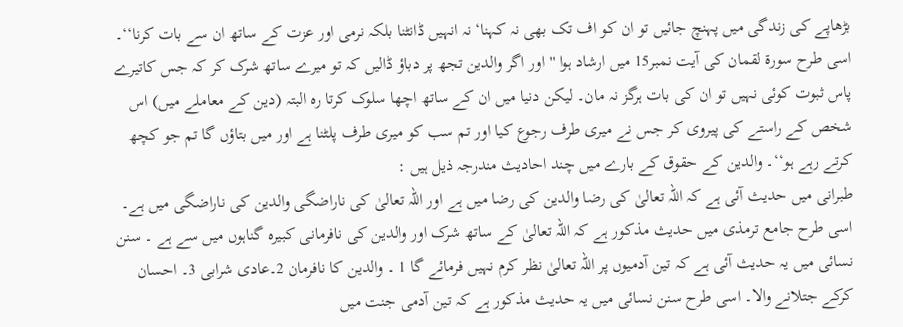بڑھاپے کی زندگی میں پہنچ جائیں تو ان کو اف تک بھی نہ کہنا‘ نہ انہیں ڈانٹنا بلکہ نرمی اور عزت کے ساتھ ان سے بات کرنا‘‘۔ اسی طرح سورۃ لقمان کی آیت نمبر15 میں ارشاد ہوا ''اور اگر والدین تجھ پر دباؤ ڈالیں کہ تو میرے ساتھ شرک کر کہ جس کاتیرے پاس ثبوت کوئی نہیں تو ان کی بات ہرگز نہ مان۔ لیکن دنیا میں ان کے ساتھ اچھا سلوک کرتا رہ البتہ (دین کے معاملے میں) اس شخص کے راستے کی پیروی کر جس نے میری طرف رجوع کیا اور تم سب کو میری طرف پلٹنا ہے اور میں بتاؤں گا تم جو کچھ کرتے رہے ہو‘‘۔ والدین کے حقوق کے بارے میں چند احادیث مندرجہ ذیل ہیں :
طبرانی میں حدیث آئی ہے کہ اللہ تعالیٰ کی رضا والدین کی رضا میں ہے اور اللہ تعالیٰ کی ناراضگی والدین کی ناراضگی میں ہے۔ اسی طرح جامع ترمذی میں حدیث مذکور ہے کہ اللہ تعالیٰ کے ساتھ شرک اور والدین کی نافرمانی کبیرہ گناہوں میں سے ہے ۔ سنن نسائی میں یہ حدیث آئی ہے کہ تین آدمیوں پر اللہ تعالیٰ نظر کرم نہیں فرمائے گا 1 ۔ والدین کا نافرمان 2۔عادی شرابی 3۔ احسان کرکے جتلانے والا۔ اسی طرح سنن نسائی میں یہ حدیث مذکور ہے کہ تین آدمی جنت میں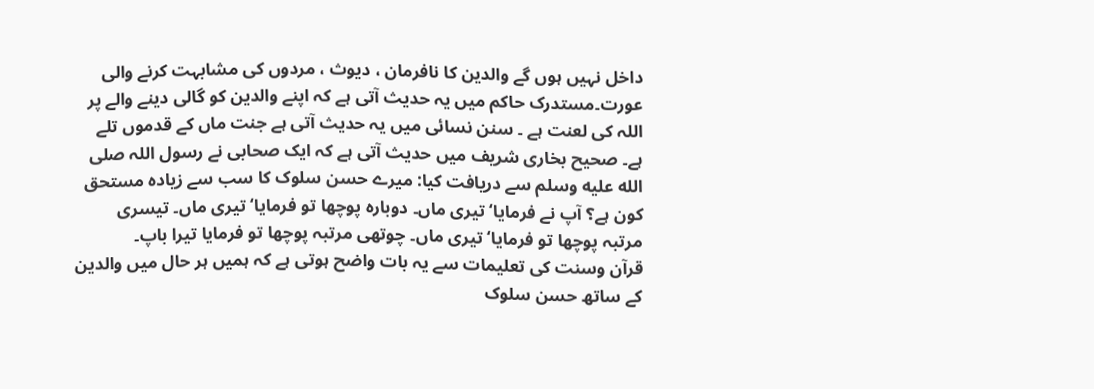داخل نہیں ہوں گے والدین کا نافرمان ، دیوث ، مردوں کی مشابہت کرنے والی عورت۔مستدرک حاکم میں یہ حدیث آتی ہے کہ اپنے والدین کو گالی دینے والے پر اللہ کی لعنت ہے ۔ سنن نسائی میں یہ حدیث آتی ہے جنت ماں کے قدموں تلے ہے۔ صحیح بخاری شریف میں حدیث آتی ہے کہ ایک صحابی نے رسول اللہ صلى الله عليه وسلم سے دریافت کیا: میرے حسن سلوک کا سب سے زیادہ مستحق کون ہے؟ آپ نے فرمایا‘ تیری ماں۔ دوبارہ پوچھا تو فرمایا‘ تیری ماں۔ تیسری مرتبہ پوچھا تو فرمایا‘ تیری ماں۔ چوتھی مرتبہ پوچھا تو فرمایا تیرا باپ۔
قرآن وسنت کی تعلیمات سے یہ بات واضح ہوتی ہے کہ ہمیں ہر حال میں والدین کے ساتھ حسن سلوک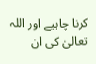کرنا چاہیے اور اللہ تعالیٰ کی ان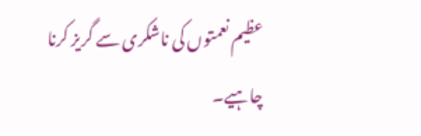عظیم نعمتوں کی ناشکری سے گریز کرنا چاہیے۔